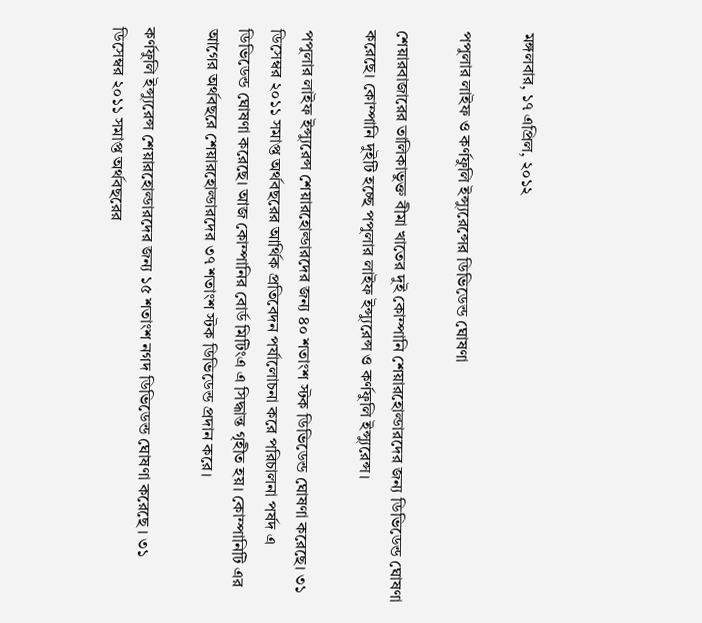মঙ্গলবার, ১৭ এপ্রিল, ২০১২

পপুলার লাইফ ও কর্ণফুলি ইন্স্যুরেন্সের ডিভিডেন্ড ঘোষণা

শেয়ারবাজারের তালিকাভুক্ত বীমা খাতের দুই কোম্পানি শেয়ারহোল্ডারদের জন্য ডিভিডেন্ড ঘোষণা করেছে। কোম্পানি দুইটি হচ্ছে পপুলার লাইফ ইন্স্যুরেন্স ও কর্ণফুলি ইন্স্যুরেন্স।

পপুলার লাইফ ইন্স্যুরেন্স শেয়ারহোল্ডারদের জন্য ৪০ শতাংশ স্টক ডিভিডেন্ড ঘোষণা করেছে। ৩১ ডিসেম্বর ২০১১ সমাপ্ত অর্থবছরের আর্থিক প্রতিবেদন পর্যালোচনা করে পরিচালনা পর্ষদ এ ডিভিডেন্ড ঘোষণা করেছে। আজ কোম্পানির বোর্ড মিটিংএ এ সিদ্ধান্ত গৃহীত হয়। কোম্পানিটি এর আগের অর্থবছরে শেয়ারহোল্ডারদের ৩৭ শতাংশ স্টক ডিভিডেন্ড প্রদান করে।

কর্ণফুলি ইন্স্যুরেন্স শেয়ারহোল্ডারদের জন্য ১৫ শতাংশ নগদ ডিভিডেন্ড ঘোষণা করেছে । ৩১ ডিসেম্বর ২০১১ সমাপ্ত অর্থবছরের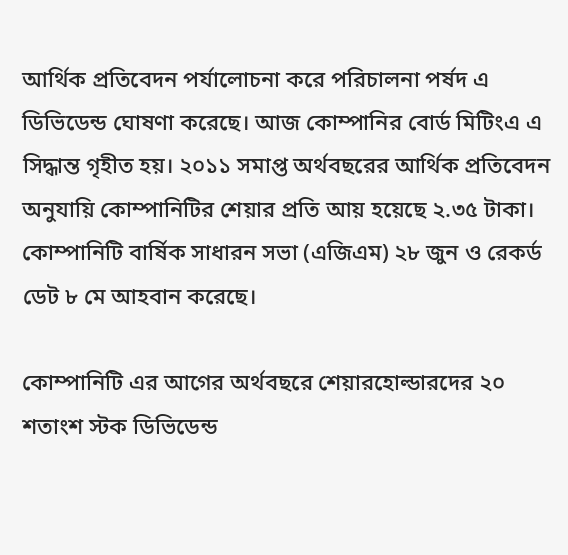আর্থিক প্রতিবেদন পর্যালোচনা করে পরিচালনা পর্ষদ এ ডিভিডেন্ড ঘোষণা করেছে। আজ কোম্পানির বোর্ড মিটিংএ এ সিদ্ধান্ত গৃহীত হয়। ২০১১ সমাপ্ত অর্থবছরের আর্থিক প্রতিবেদন অনুযায়ি কোম্পানিটির শেয়ার প্রতি আয় হয়েছে ২.৩৫ টাকা। কোম্পানিটি বার্ষিক সাধারন সভা (এজিএম) ২৮ জুন ও রেকর্ড ডেট ৮ মে আহবান করেছে।

কোম্পানিটি এর আগের অর্থবছরে শেয়ারহোল্ডারদের ২০ শতাংশ স্টক ডিভিডেন্ড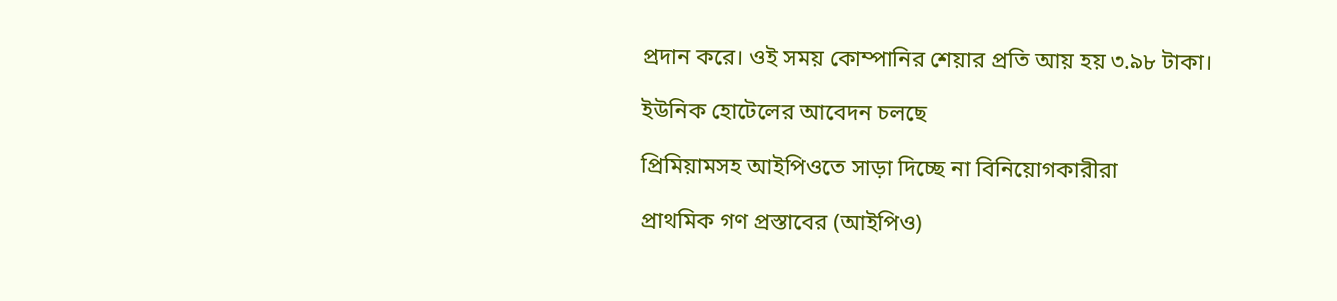প্রদান করে। ওই সময় কোম্পানির শেয়ার প্রতি আয় হয় ৩.৯৮ টাকা।

ইউনিক হোটেলের আবেদন চলছে

প্রিমিয়ামসহ আইপিওতে সাড়া দিচ্ছে না বিনিয়োগকারীরা

প্রাথমিক গণ প্রস্তাবের (আইপিও)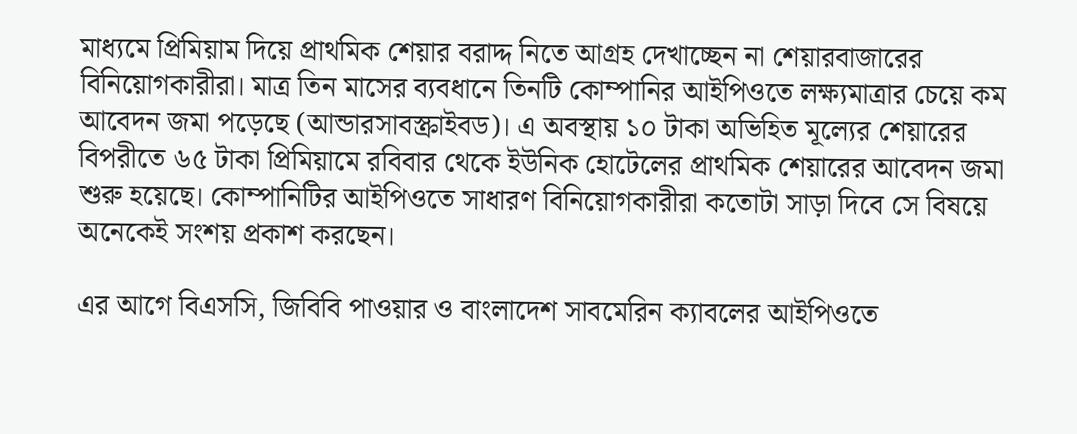মাধ্যমে প্রিমিয়াম দিয়ে প্রাথমিক শেয়ার বরাদ্দ নিতে আগ্রহ দেখাচ্ছেন না শেয়ারবাজারের বিনিয়োগকারীরা। মাত্র তিন মাসের ব্যবধানে তিনটি কোম্পানির আইপিওতে লক্ষ্যমাত্রার চেয়ে কম আবেদন জমা পড়েছে (আন্ডারসাবস্ক্রাইবড)। এ অবস্থায় ১০ টাকা অভিহিত মূল্যের শেয়ারের বিপরীতে ৬৫ টাকা প্রিমিয়ামে রবিবার থেকে ইউনিক হোটেলের প্রাথমিক শেয়ারের আবেদন জমা শুরু হয়েছে। কোম্পানিটির আইপিওতে সাধারণ বিনিয়োগকারীরা কতোটা সাড়া দিবে সে বিষয়ে অনেকেই সংশয় প্রকাশ করছেন।

এর আগে বিএসসি, জিবিবি পাওয়ার ও বাংলাদেশ সাবমেরিন ক্যাবলের আইপিওতে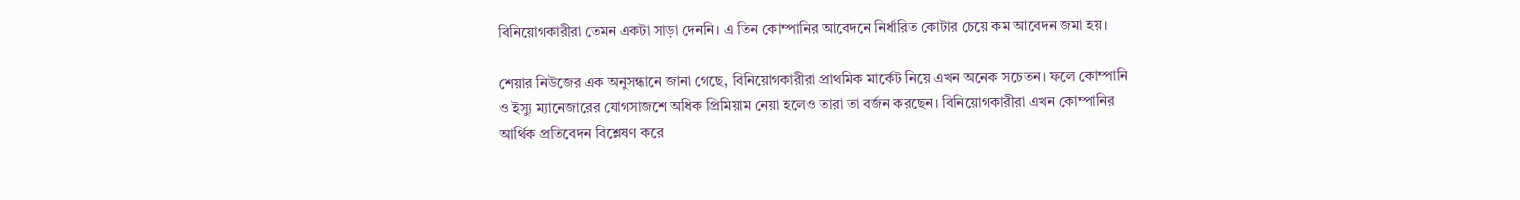বিনিয়োগকারীরা তেমন একটা সাড়া দেননি। এ তিন কোম্পানির আবেদনে নির্ধারিত কোটার চেয়ে কম আবেদন জমা হয়।

শেয়ার নিউজের এক অনুসন্ধানে জানা গেছে, বিনিয়োগকারীরা প্রাথমিক মার্কেট নিয়ে এখন অনেক সচেতন। ফলে কোম্পানি ও ইস্যু ম্যানেজারের যোগসাজশে অধিক প্রিমিয়াম নেয়া হলেও তারা তা বর্জন করছেন। বিনিয়োগকারীরা এখন কোম্পানির আর্থিক প্রতিবেদন বিশ্লেষণ করে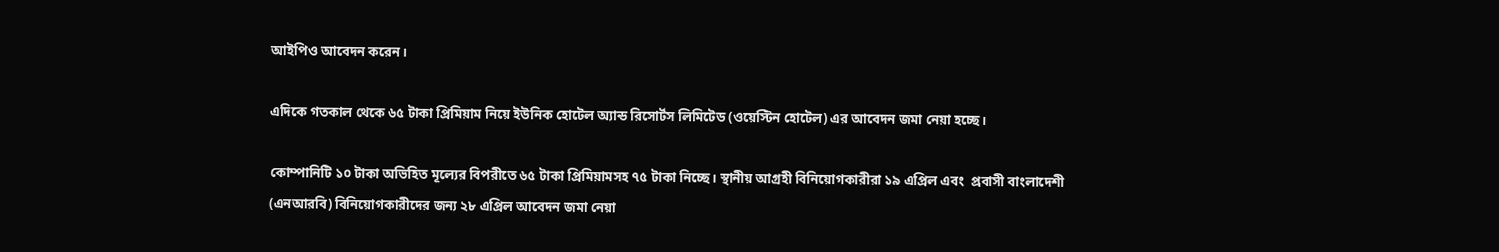আইপিও আবেদন করেন।

এদিকে গতকাল থেকে ৬৫ টাকা প্রিমিয়াম নিয়ে ইউনিক হোটেল অ্যান্ড রিসোর্টস লিমিটেড (ওয়েস্টিন হোটেল) এর আবেদন জমা নেয়া হচ্ছে।

কোম্পানিটি ১০ টাকা অভিহিত মূল্যের বিপরীতে ৬৫ টাকা প্রিমিয়ামসহ ৭৫ টাকা নিচ্ছে। স্থানীয় আগ্রহী বিনিয়োগকারীরা ১৯ এপ্রিল এবং  প্রবাসী বাংলাদেশী (এনআরবি) বিনিয়োগকারীদের জন্য ২৮ এপ্রিল আবেদন জমা নেয়া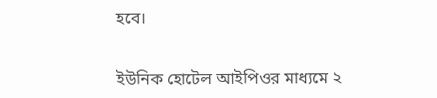হবে।


ইউনিক হোটেল আইপিওর মাধ্যমে ২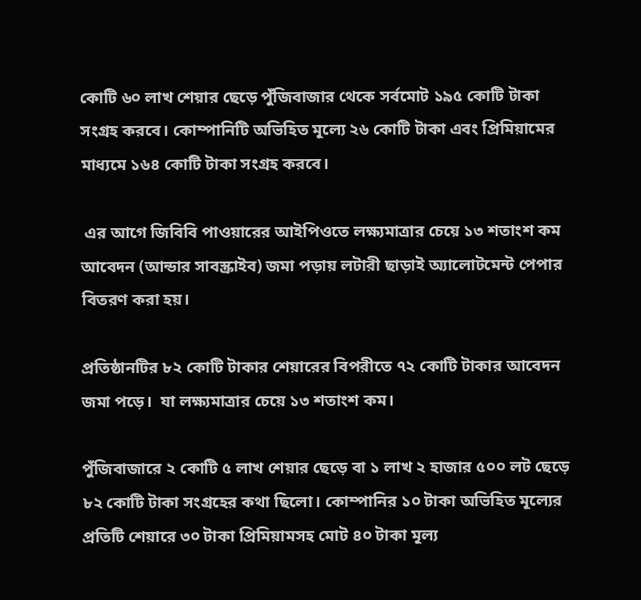কোটি ৬০ লাখ শেয়ার ছেড়ে পুঁজিবাজার থেকে সর্বমোট ১৯৫ কোটি টাকা সংগ্রহ করবে। কোম্পানিটি অভিহিত মূল্যে ২৬ কোটি টাকা এবং প্রিমিয়ামের মাধ্যমে ১৬৪ কোটি টাকা সংগ্রহ করবে।

 এর আগে জিবিবি পাওয়ারের আইপিওতে লক্ষ্যমাত্রার চেয়ে ১৩ শতাংশ কম আবেদন (আন্ডার সাবস্ক্রাইব) জমা পড়ায় লটারী ছাড়াই অ্যালোটমেন্ট পেপার বিতরণ করা হয়।

প্রতিষ্ঠানটির ৮২ কোটি টাকার শেয়ারের বিপরীতে ৭২ কোটি টাকার আবেদন জমা পড়ে।  যা লক্ষ্যমাত্রার চেয়ে ১৩ শতাংশ কম।

পুঁজিবাজারে ২ কোটি ৫ লাখ শেয়ার ছেড়ে বা ১ লাখ ২ হাজার ৫০০ লট ছেড়ে ৮২ কোটি টাকা সংগ্রহের কথা ছিলো। কোম্পানির ১০ টাকা অভিহিত মূল্যের প্রতিটি শেয়ারে ৩০ টাকা প্রিমিয়ামসহ মোট ৪০ টাকা মূল্য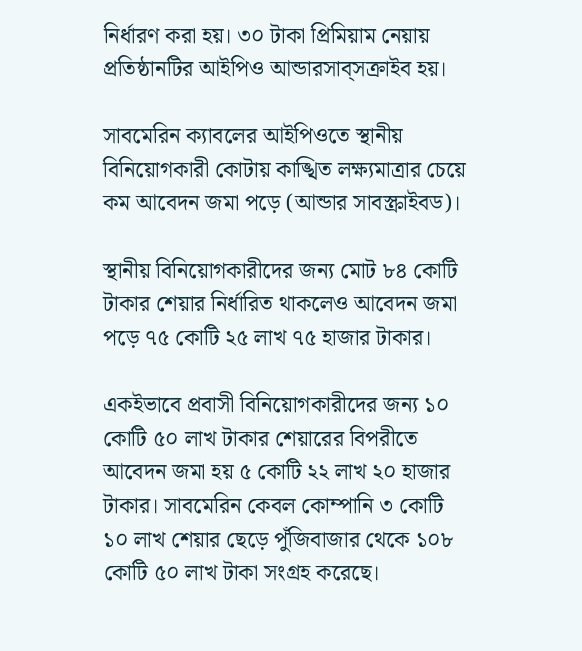নির্ধারণ করা হয়। ৩০ টাকা প্রিমিয়াম নেয়ায় প্রতিষ্ঠানটির আইপিও আন্ডারসাব্সক্রাইব হয়।

সাবমেরিন ক্যাবলের আইপিওতে স্থানীয় বিনিয়োগকারী কোটায় কাঙ্খিত লক্ষ্যমাত্রার চেয়ে কম আবেদন জমা পড়ে (আন্ডার সাবস্ক্রাইবড)।

স্থানীয় বিনিয়োগকারীদের জন্য মোট ৮৪ কোটি টাকার শেয়ার নির্ধারিত থাকলেও আবেদন জমা পড়ে ৭৫ কোটি ২৫ লাখ ৭৫ হাজার টাকার।

একইভাবে প্রবাসী বিনিয়োগকারীদের জন্য ১০ কোটি ৫০ লাখ টাকার শেয়ারের বিপরীতে আবেদন জমা হয় ৫ কোটি ২২ লাখ ২০ হাজার টাকার। সাবমেরিন কেবল কোম্পানি ৩ কোটি ১০ লাখ শেয়ার ছেড়ে পুঁজিবাজার থেকে ১০৮ কোটি ৫০ লাখ টাকা সংগ্রহ করেছে।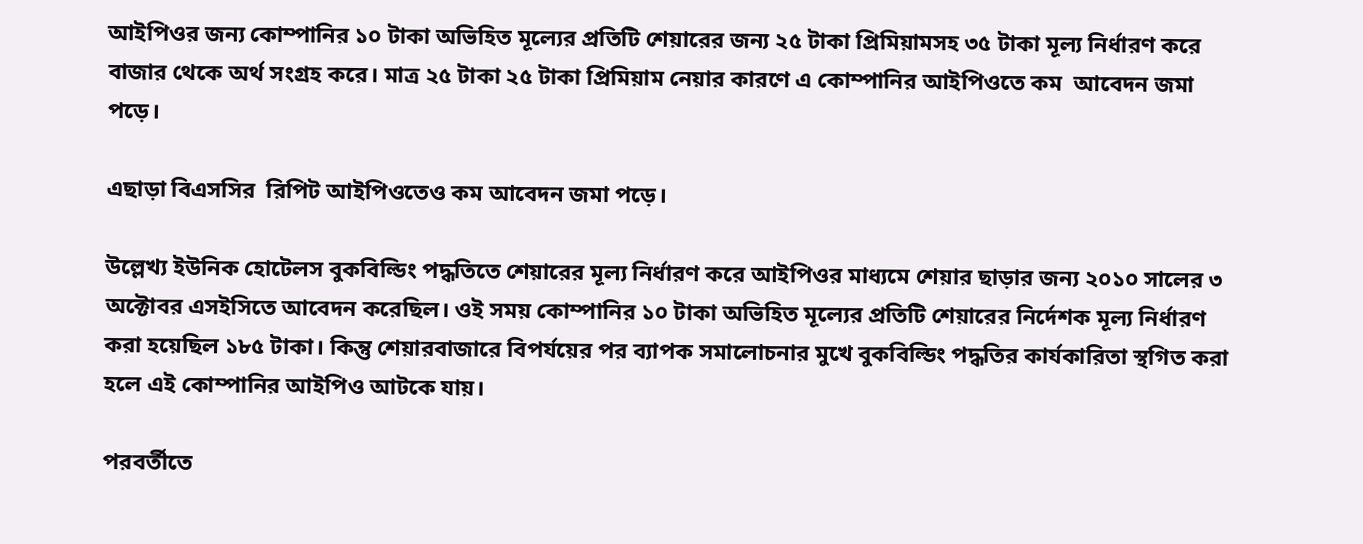আইপিওর জন্য কোম্পানির ১০ টাকা অভিহিত মূল্যের প্রতিটি শেয়ারের জন্য ২৫ টাকা প্রিমিয়ামসহ ৩৫ টাকা মূল্য নির্ধারণ করে বাজার থেকে অর্থ সংগ্রহ করে। মাত্র ২৫ টাকা ২৫ টাকা প্রিমিয়াম নেয়ার কারণে এ কোম্পানির আইপিওতে কম  আবেদন জমা পড়ে।

এছাড়া বিএসসির  রিপিট আইপিওতেও কম আবেদন জমা পড়ে।

উল্লেখ্য ইউনিক হোটেলস বুকবিল্ডিং পদ্ধতিতে শেয়ারের মূল্য নির্ধারণ করে আইপিওর মাধ্যমে শেয়ার ছাড়ার জন্য ২০১০ সালের ৩ অক্টোবর এসইসিতে আবেদন করেছিল। ওই সময় কোম্পানির ১০ টাকা অভিহিত মূল্যের প্রতিটি শেয়ারের নির্দেশক মূল্য নির্ধারণ করা হয়েছিল ১৮৫ টাকা। কিন্তু শেয়ারবাজারে বিপর্যয়ের পর ব্যাপক সমালোচনার মুখে বুকবিল্ডিং পদ্ধতির কার্যকারিতা স্থগিত করা হলে এই কোম্পানির আইপিও আটকে যায়।

পরবর্তীতে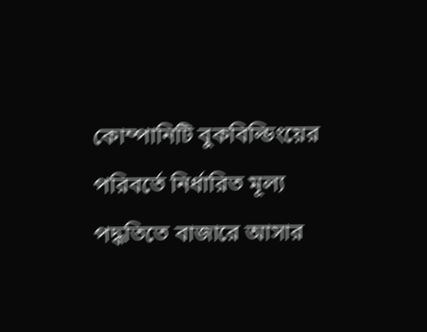কোম্পানিটি বুকবিল্ডিংয়ের পরিবর্তে নির্ধারিত মূল্য পদ্ধতিতে বাজারে আসার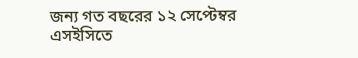জন্য গত বছরের ১২ সেপ্টেম্বর এসইসিতে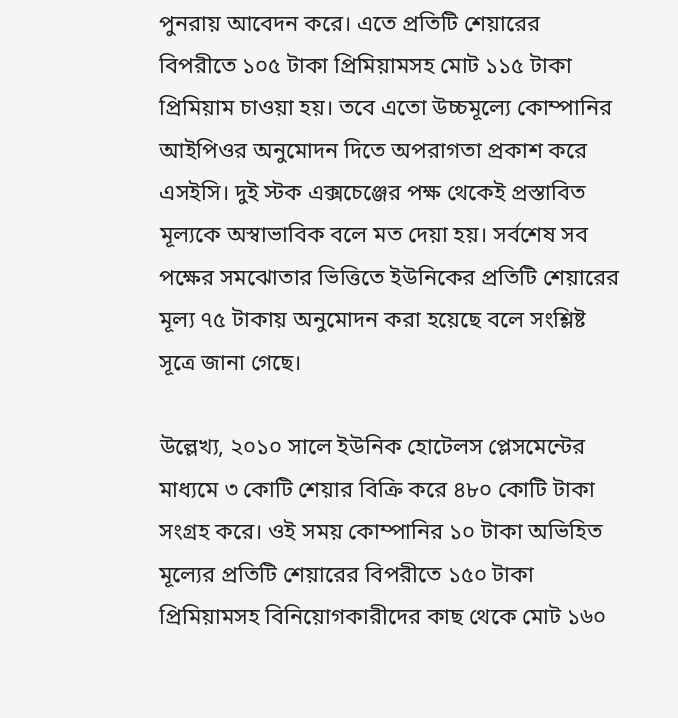পুনরায় আবেদন করে। এতে প্রতিটি শেয়ারের বিপরীতে ১০৫ টাকা প্রিমিয়ামসহ মোট ১১৫ টাকা প্রিমিয়াম চাওয়া হয়। তবে এতো উচ্চমূল্যে কোম্পানির আইপিওর অনুমোদন দিতে অপরাগতা প্রকাশ করে এসইসি। দুই স্টক এক্সচেঞ্জের পক্ষ থেকেই প্রস্তাবিত মূল্যকে অস্বাভাবিক বলে মত দেয়া হয়। সর্বশেষ সব পক্ষের সমঝোতার ভিত্তিতে ইউনিকের প্রতিটি শেয়ারের মূল্য ৭৫ টাকায় অনুমোদন করা হয়েছে বলে সংশ্লিষ্ট সূত্রে জানা গেছে।

উল্লেখ্য, ২০১০ সালে ইউনিক হোটেলস প্লেসমেন্টের মাধ্যমে ৩ কোটি শেয়ার বিক্রি করে ৪৮০ কোটি টাকা সংগ্রহ করে। ওই সময় কোম্পানির ১০ টাকা অভিহিত মূল্যের প্রতিটি শেয়ারের বিপরীতে ১৫০ টাকা প্রিমিয়ামসহ বিনিয়োগকারীদের কাছ থেকে মোট ১৬০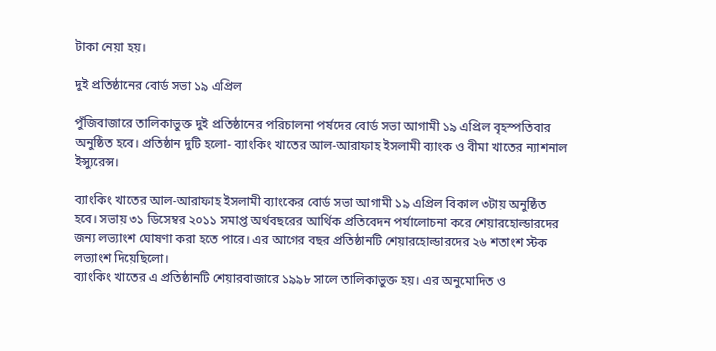টাকা নেয়া হয়।

দুই প্রতিষ্ঠানের বোর্ড সভা ১৯ এপ্রিল

পুঁজিবাজারে তালিকাভুক্ত দুই প্রতিষ্ঠানের পরিচালনা পর্ষদের বোর্ড সভা আগামী ১৯ এপ্রিল বৃহস্পতিবার অনুষ্ঠিত হবে। প্রতিষ্ঠান দুটি হলো- ব্যাংকিং খাতের আল-আরাফাহ ইসলামী ব্যাংক ও বীমা খাতের ন্যাশনাল ইন্স্যুরেন্স।

ব্যাংকিং খাতের আল-আরাফাহ ইসলামী ব্যাংকের বোর্ড সভা আগামী ১৯ এপ্রিল বিকাল ৩টায় অনুষ্ঠিত হবে। সভায় ৩১ ডিসেম্বর ২০১১ সমাপ্ত অর্থবছরের আর্থিক প্রতিবেদন পর্যালোচনা করে শেয়ারহোল্ডারদের জন্য লভ্যাংশ ঘোষণা করা হতে পারে। এর আগের বছর প্রতিষ্ঠানটি শেয়ারহোল্ডারদের ২৬ শতাংশ স্টক লভ্যাংশ দিয়েছিলো।
ব্যাংকিং খাতের এ প্রতিষ্ঠানটি শেয়ারবাজারে ১৯৯৮ সালে তালিকাভুক্ত হয়। এর অনুমোদিত ও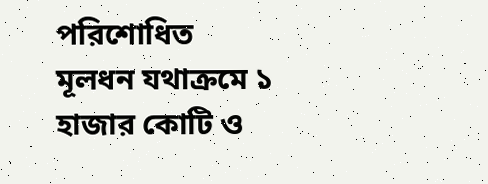পরিশোধিত মূলধন যথাক্রমে ১ হাজার কোটি ও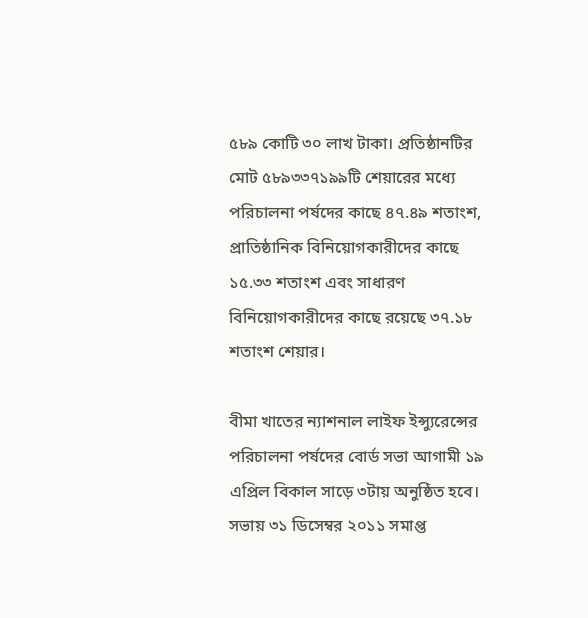৫৮৯ কোটি ৩০ লাখ টাকা। প্রতিষ্ঠানটির মোট ৫৮৯৩৩৭১৯৯টি শেয়ারের মধ্যে পরিচালনা পর্ষদের কাছে ৪৭.৪৯ শতাংশ, প্রাতিষ্ঠানিক বিনিয়োগকারীদের কাছে ১৫.৩৩ শতাংশ এবং সাধারণ বিনিয়োগকারীদের কাছে রয়েছে ৩৭.১৮ শতাংশ শেয়ার।

বীমা খাতের ন্যাশনাল লাইফ ইন্স্যুরেন্সের পরিচালনা পর্ষদের বোর্ড সভা আগামী ১৯ এপ্রিল বিকাল সাড়ে ৩টায় অনুষ্ঠিত হবে। সভায় ৩১ ডিসেম্বর ২০১১ সমাপ্ত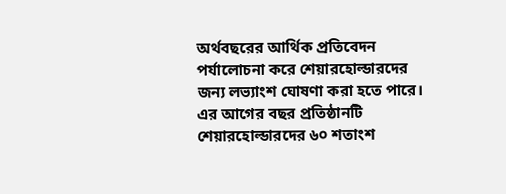অর্থবছরের আর্থিক প্রতিবেদন পর্যালোচনা করে শেয়ারহোল্ডারদের জন্য লভ্যাংশ ঘোষণা করা হতে পারে। এর আগের বছর প্রতিষ্ঠানটি শেয়ারহোল্ডারদের ৬০ শতাংশ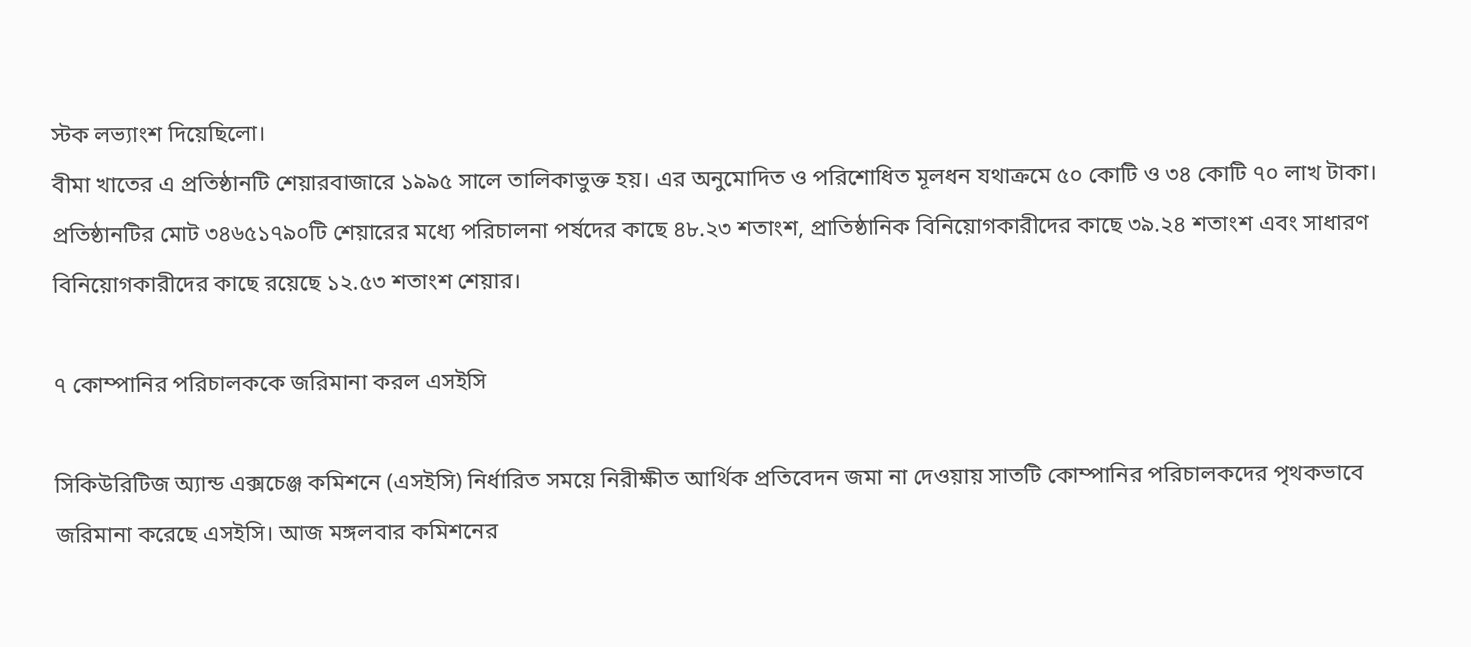স্টক লভ্যাংশ দিয়েছিলো।
বীমা খাতের এ প্রতিষ্ঠানটি শেয়ারবাজারে ১৯৯৫ সালে তালিকাভুক্ত হয়। এর অনুমোদিত ও পরিশোধিত মূলধন যথাক্রমে ৫০ কোটি ও ৩৪ কোটি ৭০ লাখ টাকা। প্রতিষ্ঠানটির মোট ৩৪৬৫১৭৯০টি শেয়ারের মধ্যে পরিচালনা পর্ষদের কাছে ৪৮.২৩ শতাংশ, প্রাতিষ্ঠানিক বিনিয়োগকারীদের কাছে ৩৯.২৪ শতাংশ এবং সাধারণ বিনিয়োগকারীদের কাছে রয়েছে ১২.৫৩ শতাংশ শেয়ার।

৭ কোম্পানির পরিচালককে জরিমানা করল এসইসি

সিকিউরিটিজ অ্যান্ড এক্সচেঞ্জ কমিশনে (এসইসি) নির্ধারিত সময়ে নিরীক্ষীত আর্থিক প্রতিবেদন জমা না দেওয়ায় সাতটি কোম্পানির পরিচালকদের পৃথকভাবে জরিমানা করেছে এসইসি। আজ মঙ্গলবার কমিশনের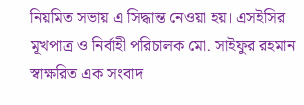নিয়মিত সভায় এ সিদ্ধান্ত নেওয়া হয়। এসইসির মূখপাত্র ও নির্বাহী পরিচালক মো. সাইফুর রহমান স্বাক্ষরিত এক সংবাদ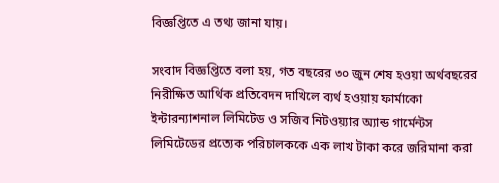বিজ্ঞপ্তিতে এ তথ্য জানা যায়।

সংবাদ বিজ্ঞপ্তিতে বলা হয়, গত বছরের ৩০ জুন শেষ হওয়া অর্থবছরের নিরীক্ষিত আর্থিক প্রতিবেদন দাখিলে ব্যর্থ হওয়ায় ফার্মাকো ইন্টারন্যাশনাল লিমিটেড ও সজিব নিটওয়্যার অ্যান্ড গার্মেন্টস লিমিটেডের প্রত্যেক পরিচালককে এক লাখ টাকা করে জরিমানা করা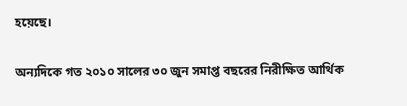হয়েছে।

অন্যদিকে গত ২০১০ সালের ৩০ জুন সমাপ্ত বছরের নিরীক্ষিত আর্থিক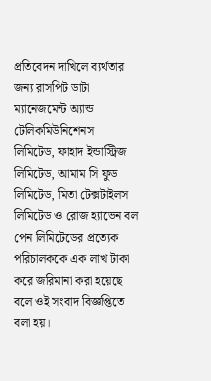প্রতিবেদন দাখিলে ব্যর্থতার জন্য রাসপিট ডাটা ম্যানেজমেন্ট অ্যান্ড টেলিকমিউনিশেনস লিমিটেড, ফাহাদ ইন্ডাস্ট্রিজ লিমিটেড, আমাম সি ফুড লিমিটেড, মিতা টেক্সটাইলস লিমিটেড ও রোজ হ্যাভেন বল পেন লিমিটেডের প্রত্যেক পরিচালককে এক লাখ টাকা করে জরিমানা করা হয়েছে বলে ওই সংবাদ বিজ্ঞপ্তিতে বলা হয়।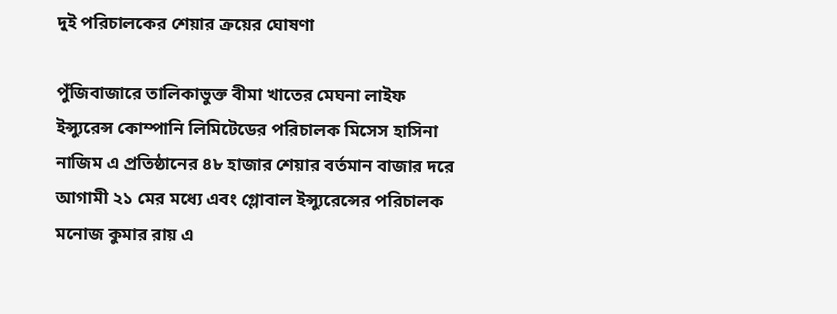দুই পরিচালকের শেয়ার ক্রয়ের ঘোষণা

পুঁজিবাজারে তালিকাভুক্ত বীমা খাতের মেঘনা লাইফ ইন্স্যুরেন্স কোম্পানি লিমিটেডের পরিচালক মিসেস হাসিনা নাজিম এ প্রতিষ্ঠানের ৪৮ হাজার শেয়ার বর্তমান বাজার দরে আগামী ২১ মের মধ্যে এবং গ্লোবাল ইন্স্যুরেন্সের পরিচালক মনোজ কুমার রায় এ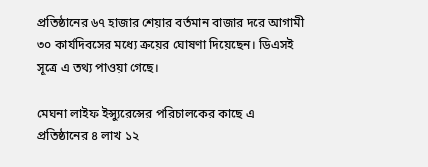প্রতিষ্ঠানের ৬৭ হাজার শেয়ার বর্তমান বাজার দরে আগামী ৩০ কার্যদিবসের মধ্যে ক্রয়ের ঘোষণা দিয়েছেন। ডিএসই সূত্রে এ তথ্য পাওয়া গেছে।

মেঘনা লাইফ ইন্স্যুরেন্সের পরিচালকের কাছে এ প্রতিষ্ঠানের ৪ লাখ ১২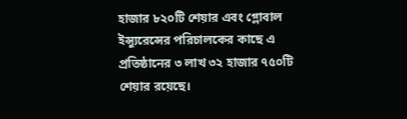হাজার ৮২০টি শেয়ার এবং গ্লোবাল ইন্স্যুরেন্সের পরিচালকের কাছে এ প্রতিষ্ঠানের ৩ লাখ ৩২ হাজার ৭৫০টি শেয়ার রয়েছে।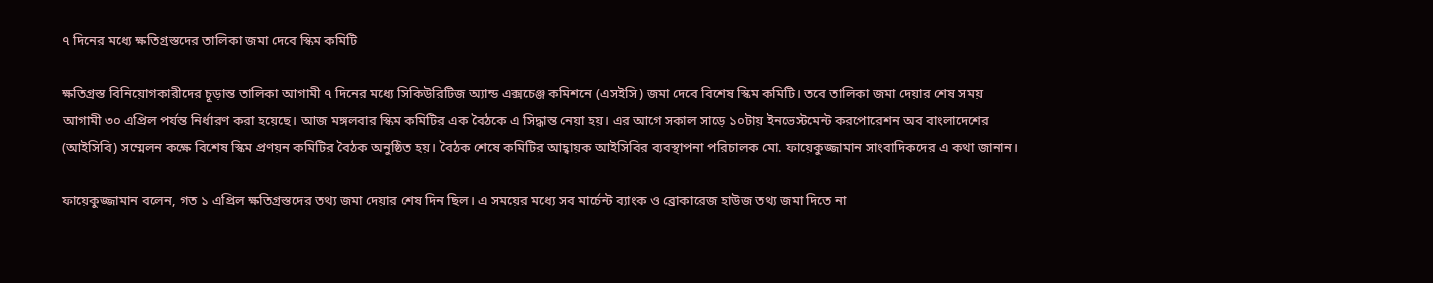৭ দিনের মধ্যে ক্ষতিগ্রস্তদের তালিকা জমা দেবে স্কিম কমিটি

ক্ষতিগ্রস্ত বিনিয়োগকারীদের চূড়ান্ত তালিকা আগামী ৭ দিনের মধ্যে সিকিউরিটিজ অ্যান্ড এক্সচেঞ্জ কমিশনে (এসইসি) জমা দেবে বিশেষ স্কিম কমিটি। তবে তালিকা জমা দেয়ার শেষ সময় আগামী ৩০ এপ্রিল পর্যন্ত নির্ধারণ করা হয়েছে। আজ মঙ্গলবার স্কিম কমিটির এক বৈঠকে এ সিদ্ধান্ত নেয়া হয়। এর আগে সকাল সাড়ে ১০টায় ইনভেস্টমেন্ট করপোরেশন অব বাংলাদেশের (আইসিবি) সম্মেলন কক্ষে বিশেষ স্কিম প্রণয়ন কমিটির বৈঠক অনুষ্ঠিত হয়। বৈঠক শেষে কমিটির আহ্বায়ক আইসিবির ব্যবস্থাপনা পরিচালক মো. ফায়েকুজ্জামান সাংবাদিকদের এ কথা জানান।

ফায়েকুজ্জামান বলেন, গত ১ এপ্রিল ক্ষতিগ্রস্তদের তথ্য জমা দেয়ার শেষ দিন ছিল। এ সময়ের মধ্যে সব মার্চেন্ট ব্যাংক ও ব্রোকারেজ হাউজ তথ্য জমা দিতে না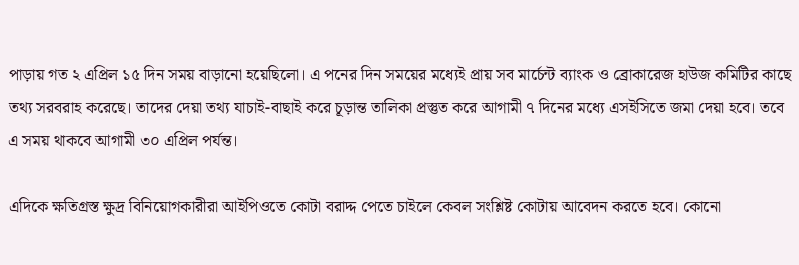পাড়ায় গত ২ এপ্রিল ১৫ দিন সময় বাড়ানো হয়েছিলো। এ পনের দিন সময়ের মধ্যেই প্রায় সব মার্চেন্ট ব্যাংক ও ব্রোকারেজ হাউজ কমিটির কাছে তথ্য সরবরাহ করেছে। তাদের দেয়া তথ্য যাচাই-বাছাই করে চূড়ান্ত তালিকা প্রস্তুত করে আগামী ৭ দিনের মধ্যে এসইসিতে জমা দেয়া হবে। তবে এ সময় থাকবে আগামী ৩০ এপ্রিল পর্যন্ত।

এদিকে ক্ষতিগ্রস্ত ক্ষুদ্র বিনিয়োগকারীরা আইপিওতে কোটা বরাদ্দ পেতে চাইলে কেবল সংশ্লিষ্ট কোটায় আবেদন করতে হবে। কোনো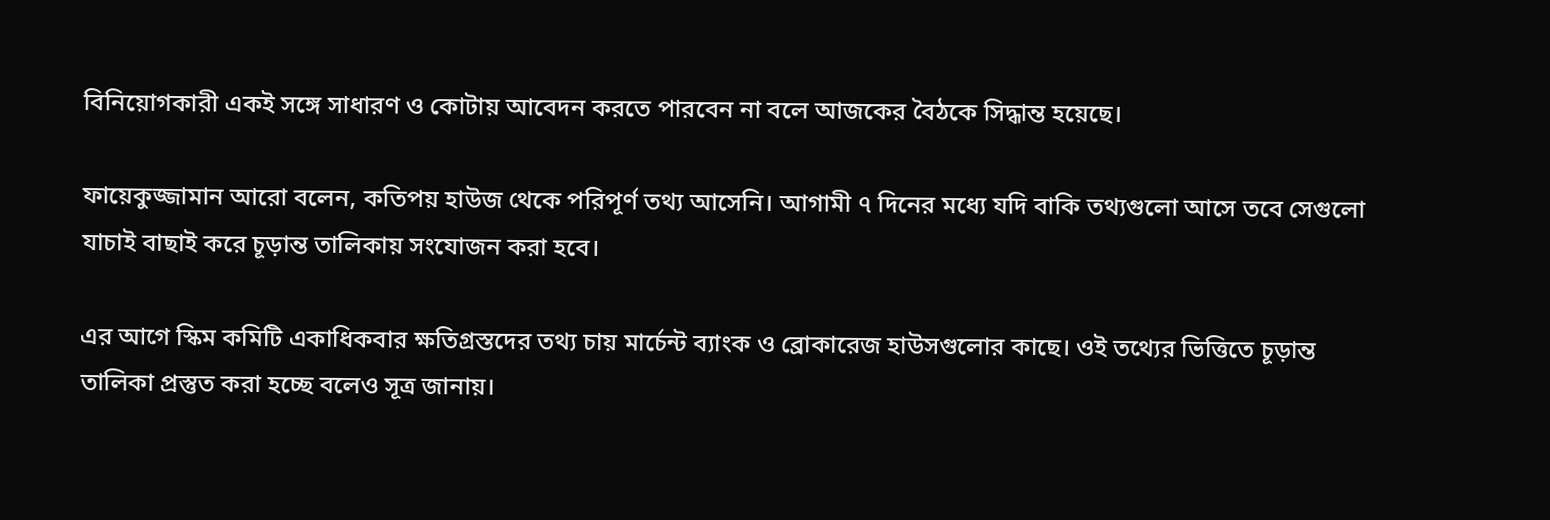বিনিয়োগকারী একই সঙ্গে সাধারণ ও কোটায় আবেদন করতে পারবেন না বলে আজকের বৈঠকে সিদ্ধান্ত হয়েছে।

ফায়েকুজ্জামান আরো বলেন, কতিপয় হাউজ থেকে পরিপূর্ণ তথ্য আসেনি। আগামী ৭ দিনের মধ্যে যদি বাকি তথ্যগুলো আসে তবে সেগুলো যাচাই বাছাই করে চূড়ান্ত তালিকায় সংযোজন করা হবে।

এর আগে স্কিম কমিটি একাধিকবার ক্ষতিগ্রস্তদের তথ্য চায় মার্চেন্ট ব্যাংক ও ব্রোকারেজ হাউসগুলোর কাছে। ওই তথ্যের ভিত্তিতে চূড়ান্ত তালিকা প্রস্তুত করা হচ্ছে বলেও সূত্র জানায়।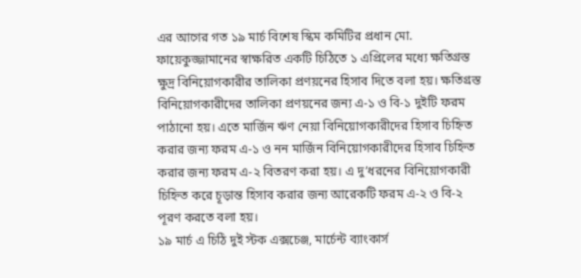এর আগের গত ১৯ মার্চ বিশেষ স্কিম কমিটির প্রধান মো. ফায়েকুজ্জামানের স্বাক্ষরিত একটি চিঠিতে ১ এপ্রিলের মধ্যে ক্ষতিগ্রস্ত ক্ষুদ্র বিনিয়োগকারীর তালিকা প্রণয়নের হিসাব দিতে বলা হয়। ক্ষতিগ্রস্ত বিনিয়োগকারীদের তালিকা প্রণয়নের জন্য এ-১ ও বি-১ দুইটি ফরম পাঠানো হয়। এতে মার্জিন ঋণ নেয়া বিনিয়োগকারীদের হিসাব চিহ্নিত করার জন্য ফরম এ-১ ও নন মার্জিন বিনিয়োগকারীদের হিসাব চিহ্নিত করার জন্য ফরম এ-২ বিতরণ করা হয়। এ দু’ধরনের বিনিয়োগকারী চিহ্নিত করে চূড়ান্ত হিসাব করার জন্য আরেকটি ফরম এ-২ ও বি-২ পূরণ করতে বলা হয়।
১৯ মার্চ এ চিঠি দুই স্টক এক্সচেঞ্জ, মার্চেন্ট ব্যাংকার্স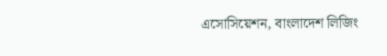এসোসিয়েশন, বাংলাদেশ লিজিং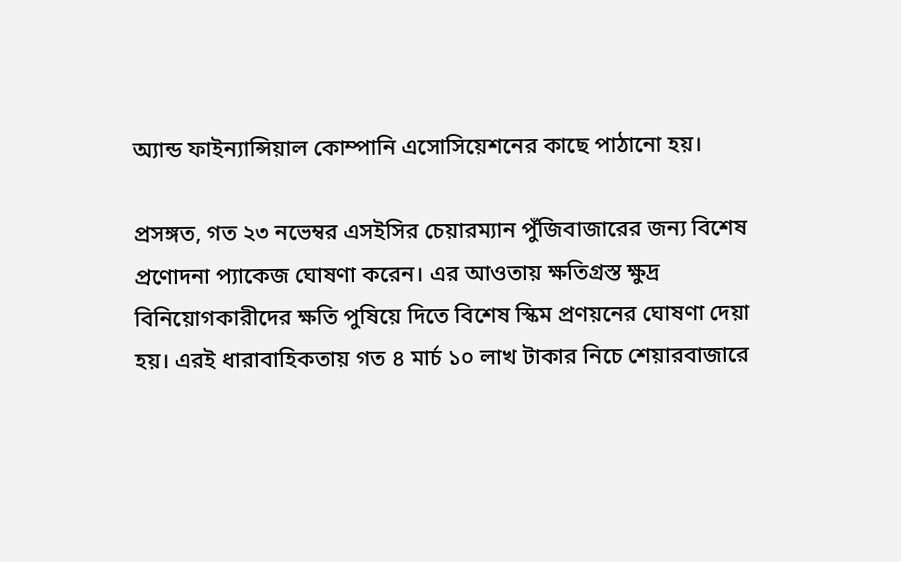অ্যান্ড ফাইন্যান্সিয়াল কোম্পানি এসোসিয়েশনের কাছে পাঠানো হয়।

প্রসঙ্গত, গত ২৩ নভেম্বর এসইসির চেয়ারম্যান পুঁজিবাজারের জন্য বিশেষ প্রণোদনা প্যাকেজ ঘোষণা করেন। এর আওতায় ক্ষতিগ্রস্ত ক্ষুদ্র বিনিয়োগকারীদের ক্ষতি পুষিয়ে দিতে বিশেষ স্কিম প্রণয়নের ঘোষণা দেয়া হয়। এরই ধারাবাহিকতায় গত ৪ মার্চ ১০ লাখ টাকার নিচে শেয়ারবাজারে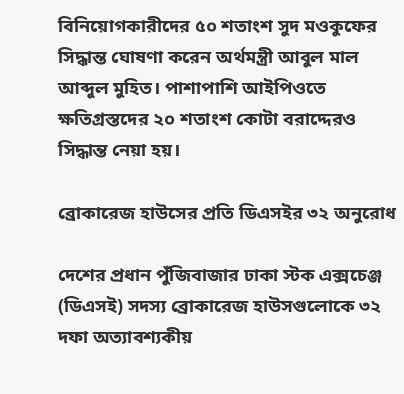বিনিয়োগকারীদের ৫০ শতাংশ সুদ মওকুফের সিদ্ধান্ত ঘোষণা করেন অর্থমন্ত্রী আবুল মাল আব্দুল মুহিত। পাশাপাশি আইপিওতে ক্ষতিগ্রস্তদের ২০ শতাংশ কোটা বরাদ্দেরও সিদ্ধান্ত নেয়া হয়।

ব্রোকারেজ হাউসের প্রতি ডিএসইর ৩২ অনুরোধ

দেশের প্রধান পুঁজিবাজার ঢাকা স্টক এক্সচেঞ্জ (ডিএসই) সদস্য ব্রোকারেজ হাউসগুলোকে ৩২ দফা অত্যাবশ্যকীয়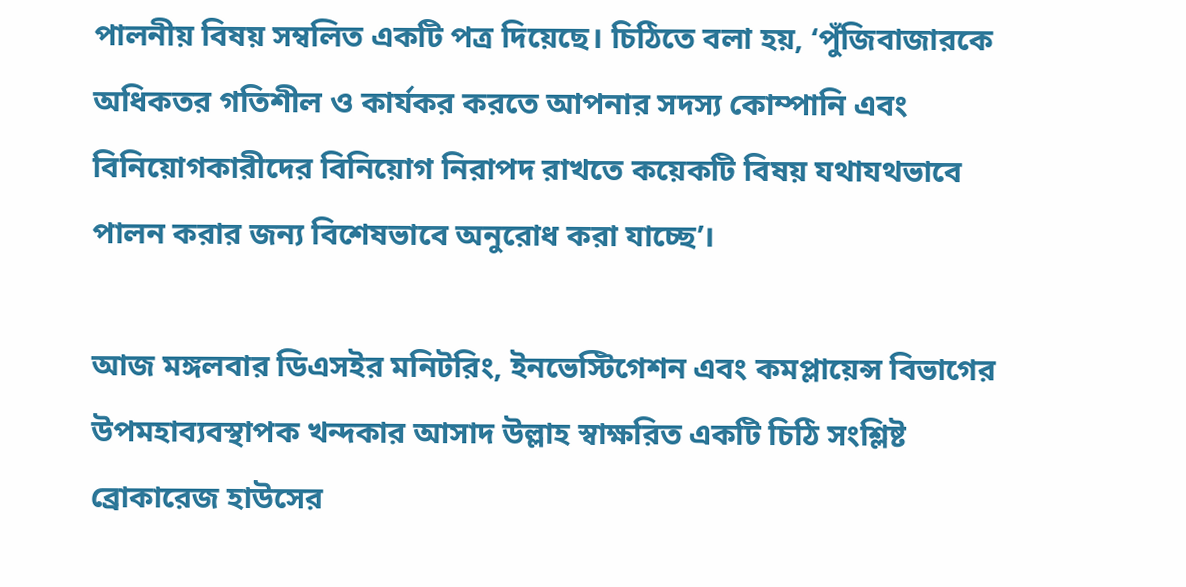পালনীয় বিষয় সম্বলিত একটি পত্র দিয়েছে। চিঠিতে বলা হয়, ‘পুঁজিবাজারকে অধিকতর গতিশীল ও কার্যকর করতে আপনার সদস্য কোম্পানি এবং বিনিয়োগকারীদের বিনিয়োগ নিরাপদ রাখতে কয়েকটি বিষয় যথাযথভাবে পালন করার জন্য বিশেষভাবে অনুরোধ করা যাচ্ছে’।

আজ মঙ্গলবার ডিএসইর মনিটরিং, ইনভেস্টিগেশন এবং কমপ্লায়েন্স বিভাগের উপমহাব্যবস্থাপক খন্দকার আসাদ উল্লাহ স্বাক্ষরিত একটি চিঠি সংশ্লিষ্ট ব্রোকারেজ হাউসের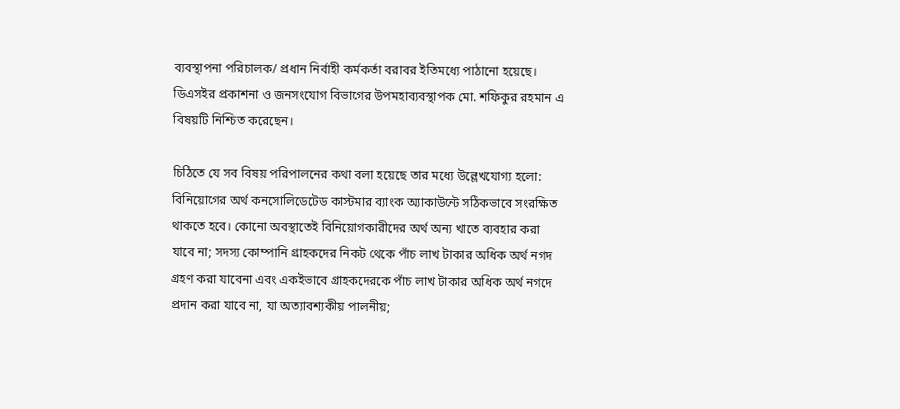ব্যবস্থাপনা পরিচালক/ প্রধান নির্বাহী কর্মকর্তা বরাবর ইতিমধ্যে পাঠানো হয়েছে। ডিএসইর প্রকাশনা ও জনসংযোগ বিভাগের উপমহাব্যবস্থাপক মো. শফিকুর রহমান এ বিষয়টি নিশ্চিত করেছেন।

চিঠিতে যে সব বিষয় পরিপালনের কথা বলা হয়েছে তার মধ্যে উল্লেখযোগ্য হলো: বিনিয়োগের অর্থ কনসোলিডেটেড কাস্টমার ব্যাংক অ্যাকাউন্টে সঠিকভাবে সংরক্ষিত থাকতে হবে। কোনো অবস্থাতেই বিনিয়োগকারীদের অর্থ অন্য খাতে ব্যবহার করা যাবে না; সদস্য কোম্পানি গ্রাহকদের নিকট থেকে পাঁচ লাখ টাকার অধিক অর্থ নগদ গ্রহণ করা যাবেনা এবং একইভাবে গ্রাহকদেরকে পাঁচ লাখ টাকার অধিক অর্থ নগদে প্রদান করা যাবে না, যা অত্যাবশ্যকীয় পালনীয়;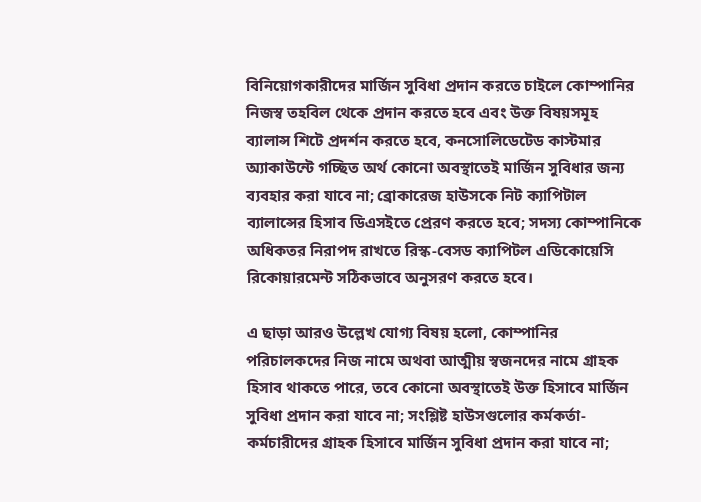বিনিয়োগকারীদের মার্জিন সুবিধা প্রদান করতে চাইলে কোম্পানির নিজস্ব তহবিল থেকে প্রদান করতে হবে এবং উক্ত বিষয়সমূহ ব্যালান্স শিটে প্রদর্শন করতে হবে, কনসোলিডেটেড কাস্টমার অ্যাকাউন্টে গচ্ছিত অর্থ কোনো অবস্থাতেই মার্জিন সুবিধার জন্য ব্যবহার করা যাবে না; ব্রোকারেজ হাউসকে নিট ক্যাপিটাল ব্যালান্সের হিসাব ডিএসইতে প্রেরণ করতে হবে; সদস্য কোম্পানিকে অধিকতর নিরাপদ রাখতে রিস্ক-বেসড ক্যাপিটল এডিকোয়েসি রিকোয়ারমেন্ট সঠিকভাবে অনুসরণ করতে হবে।

এ ছাড়া আরও উল্লেখ যোগ্য বিষয় হলো, কোম্পানির পরিচালকদের নিজ নামে অথবা আত্মীয় স্বজনদের নামে গ্রাহক হিসাব থাকতে পারে, তবে কোনো অবস্থাতেই উক্ত হিসাবে মার্জিন সুবিধা প্রদান করা যাবে না; সংশ্লিষ্ট হাউসগুলোর কর্মকর্তা-কর্মচারীদের গ্রাহক হিসাবে মার্জিন সুবিধা প্রদান করা যাবে না;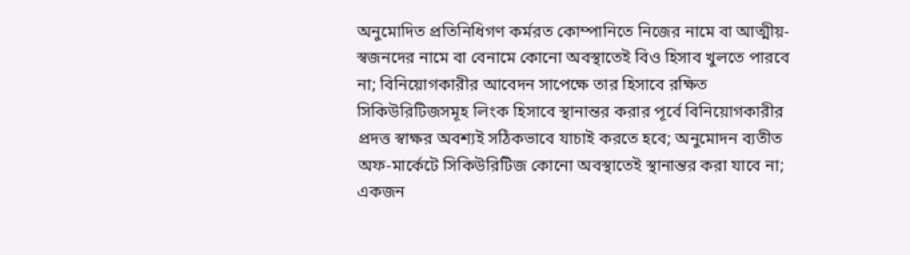অনুমোদিত প্রতিনিধিগণ কর্মরত কোম্পানিতে নিজের নামে বা আত্মীয়-স্বজনদের নামে বা বেনামে কোনো অবস্থাতেই বিও হিসাব খুলতে পারবে না; বিনিয়োগকারীর আবেদন সাপেক্ষে তার হিসাবে রক্ষিত সিকিউরিটিজসমূহ লিংক হিসাবে স্থানান্তর করার পূর্বে বিনিয়োগকারীর প্রদত্ত স্বাক্ষর অবশ্যই সঠিকভাবে যাচাই করতে হবে; অনুমোদন ব্যতীত অফ-মার্কেটে সিকিউরিটিজ কোনো অবস্থাতেই স্থানান্তর করা যাবে না; একজন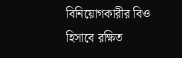বিনিয়োগকারীর বিও হিসাবে রক্ষিত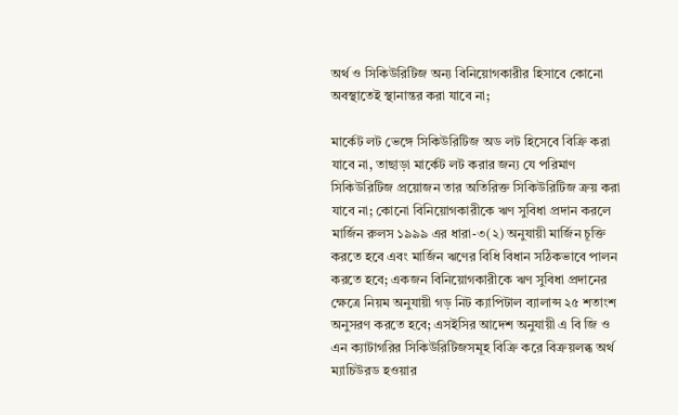অর্থ ও সিকিউরিটিজ অন্য বিনিয়োগকারীর হিসাবে কোনো অবস্থাতেই স্থানান্তর করা যাবে না;

মার্কেট লট ভেঙ্গে সিকিউরিটিজ অড লট হিসেবে বিক্রি করা যাবে না, তাছাড়া মার্কেট লট করার জন্য যে পরিমাণ সিকিউরিটিজ প্রয়োজন তার অতিরিক্ত সিকিউরিটিজ ক্রয় করা যাবে না; কোনো বিনিয়োগকারীকে ঋণ সুবিধা প্রদান করলে মার্জিন রুলস ১৯৯৯ এর ধারা-৩(২) অনুযায়ী মার্জিন চূক্তি করতে হবে এবং মার্জিন ঋণের বিধি বিধান সঠিকভাবে পালন করতে হবে; একজন বিনিয়োগকারীকে ঋণ সুবিধা প্রদানের ক্ষেত্রে নিয়ম অনুযায়ী গড় নিট ক্যাপিটাল ব্যালান্স ২৫ শতাংশ অনুসরণ করতে হবে; এসইসির আদেশ অনুযায়ী এ বি জি ও এন ক্যাটাগরির সিকিউরিটিজসমূহ বিক্রি করে বিক্রয়লব্ধ অর্থ ম্যাচিউরড হওয়ার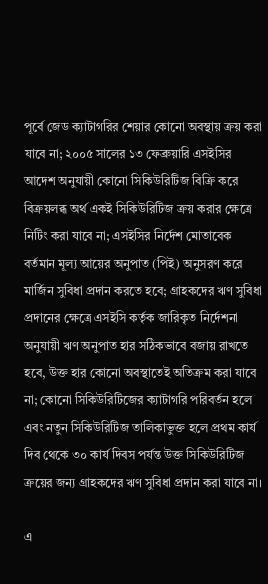পূর্বে জেড ক্যাটাগরির শেয়ার কোনো অবস্থায় ক্রয় করা যাবে না; ২০০৫ সালের ১৩ ফেব্রুয়ারি এসইসির আদেশ অনুযায়ী কোনো সিকিউরিটিজ বিক্রি করে বিক্রয়লব্ধ অর্থ একই সিকিউরিটিজ ক্রয় করার ক্ষেত্রে নিটিং করা যাবে না; এসইসির নির্দেশ মোতাবেক বর্তমান মূল্য আয়ের অনুপাত (পিই) অনুসরণ করে মার্জিন সুবিধা প্রদান করতে হবে; গ্রাহকদের ঋণ সুবিধা প্রদানের ক্ষেত্রে এসইসি কর্তৃক জারিকৃত নির্দেশনা অনুযায়ী ঋণ অনুপাত হার সঠিকভাবে বজায় রাখতে হবে, উক্ত হার কোনো অবস্থাতেই অতিক্রম করা যাবে না; কোনো সিকিউরিটিজের ক্যাটাগরি পরিবর্তন হলে এবং নতুন সিকিউরিটিজ তালিকাভুক্ত হলে প্রথম কার্য দিব থেকে ৩০ কার্য দিবস পর্যন্ত উক্ত সিকিউরিটিজ ক্রয়ের জন্য গ্রাহকদের ঋণ সুবিধা প্রদান করা যাবে না।

এ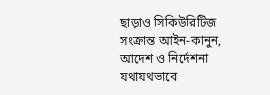ছাড়াও সিকিউরিটিজ সংক্রান্ত আইন-কানুন, আদেশ ও নির্দেশনা যথাযথভাবে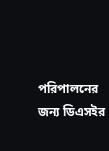পরিপালনের জন্য ডিএসইর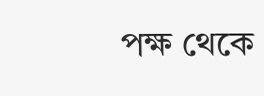পক্ষ থেকে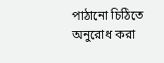পাঠানো চিঠিতে অনুরোধ করা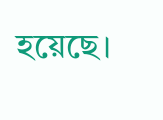হয়েছে।